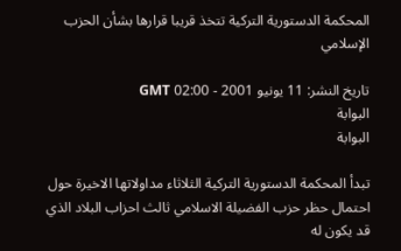المحكمة الدستورية التركية تتخذ قريبا قرارها بشأن الحزب الإسلامي

تاريخ النشر: 11 يونيو 2001 - 02:00 GMT
البوابة
البوابة

تبدأ المحكمة الدستورية التركية الثلاثاء مداولاتها الاخيرة حول احتمال حظر حزب الفضيلة الاسلامي ثالث احزاب البلاد الذي قد يكون له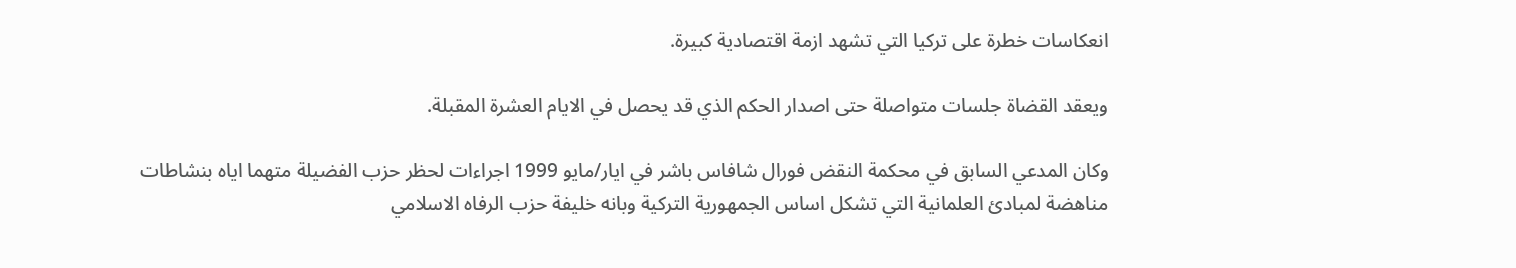انعكاسات خطرة على تركيا التي تشهد ازمة اقتصادية كبيرة.

ويعقد القضاة جلسات متواصلة حتى اصدار الحكم الذي قد يحصل في الايام العشرة المقبلة.

وكان المدعي السابق في محكمة النقض فورال شافاس باشر في ايار/مايو 1999 اجراءات لحظر حزب الفضيلة متهما اياه بنشاطات مناهضة لمبادئ العلمانية التي تشكل اساس الجمهورية التركية وبانه خليفة حزب الرفاه الاسلامي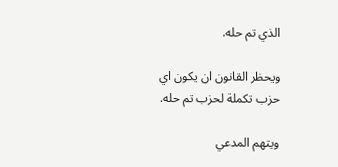الذي تم حله.

ويحظر القانون ان يكون اي حزب تكملة لحزب تم حله.

ويتهم المدعي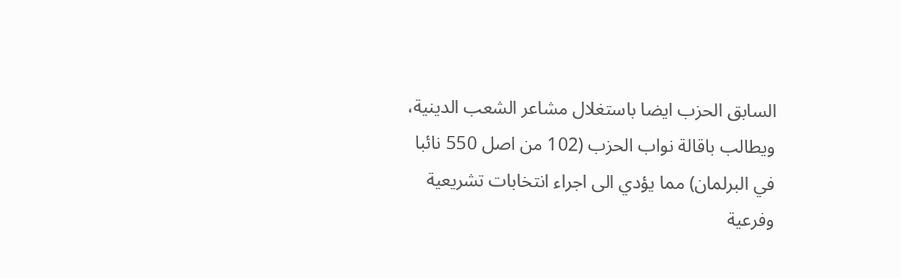السابق الحزب ايضا باستغلال مشاعر الشعب الدينية، ويطالب باقالة نواب الحزب (102 من اصل 550 نائبا في البرلمان) مما يؤدي الى اجراء انتخابات تشريعية وفرعية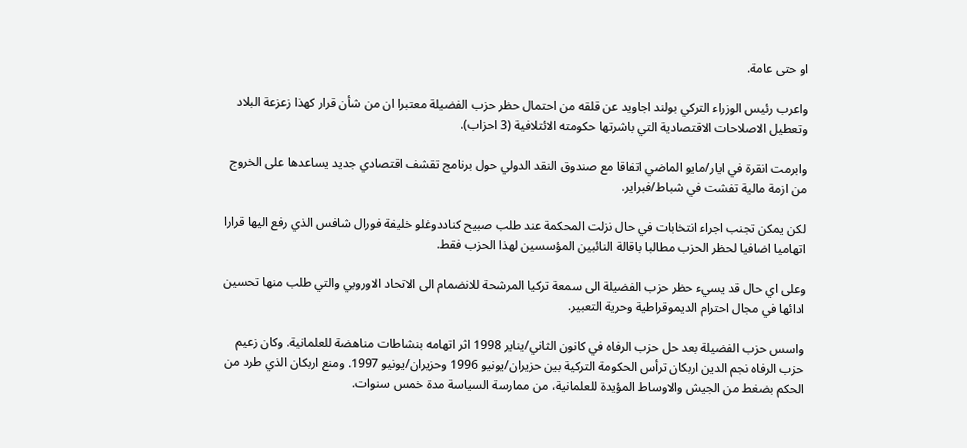او حتى عامة.

واعرب رئيس الوزراء التركي بولند اجاويد عن قلقه من احتمال حظر حزب الفضيلة معتبرا ان من شأن قرار كهذا زعزعة البلاد وتعطيل الاصلاحات الاقتصادية التي باشرتها حكومته الائتلافية (3 احزاب).

وابرمت انقرة في ايار/مايو الماضي اتفاقا مع صندوق النقد الدولي حول برنامج تقشف اقتصادي جديد يساعدها على الخروج من ازمة مالية تفشت في شباط/فبراير.

لكن يمكن تجنب اجراء انتخابات في حال نزلت المحكمة عند طلب صبيح كناددوغلو خليفة فورال شافس الذي رفع اليها قرارا اتهاميا اضافيا لحظر الحزب مطالبا باقالة النائبين المؤسسين لهذا الحزب فقط.

وعلى اي حال قد يسيء حظر حزب الفضيلة الى سمعة تركيا المرشحة للانضمام الى الاتحاد الاوروبي والتي طلب منها تحسين ادائها في مجال احترام الديموقراطية وحرية التعبير.

واسس حزب الفضيلة بعد حل حزب الرفاه في كانون الثاني/يناير 1998 اثر اتهامه بنشاطات مناهضة للعلمانية. وكان زعيم حزب الرفاه نجم الدين اربكان ترأس الحكومة التركية بين حزيران/يونيو 1996 وحزيران/يونيو 1997. ومنع اربكان الذي طرد من الحكم بضغط من الجيش والاوساط المؤيدة للعلمانية، من ممارسة السياسة مدة خمس سنوات.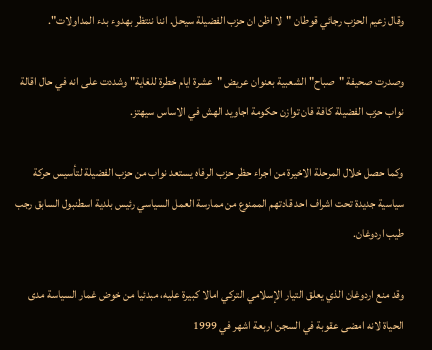وقال زعيم الحزب رجائي قوطان "لا اظن ان حزب الفضيلة سيحل. اننا ننتظر بهدوء بدء المداولات".

وصدرت صحيفة "صباح" الشعبية بعنوان عريض "عشرة ايام خطرة للغاية" وشددت على انه في حال اقالة نواب حزب الفضيلة كافة فان توازن حكومة اجاويد الهش في الاساس سيهتز.

وكما حصل خلال المرحلة الاخيرة من اجراء حظر حزب الرفاه يستعد نواب من حزب الفضيلة لتأسيس حركة سياسية جديدة تحت اشراف احد قادتهم الممنوع من ممارسة العمل السياسي رئيس بلدية اسطنبول السابق رجب طيب اردوغان.

وقد منع اردوغان الذي يعلق التيار الإسلامي التركي امالا كبيرة عليه، مبدئيا من خوض غمار السياسة مدى الحياة لانه امضى عقوبة في السجن اربعة اشهر في 1999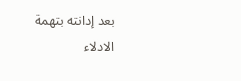بعد إدانته بتهمة الادلاء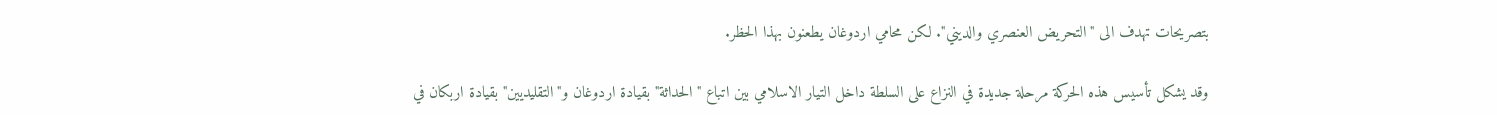بتصريحات تهدف الى "التحريض العنصري والديني". لكن محامي اردوغان يطعنون بهذا الحظر.

وقد يشكل تأسيس هذه الحركة مرحلة جديدة في النزاع على السلطة داخل التيار الاسلامي بين اتباع "الحداثة" بقيادة اردوغان و"التقليديين" بقيادة اربكان في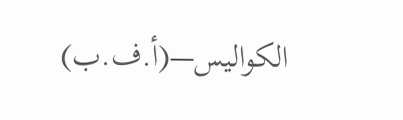الكواليس—(أ.ف.ب)